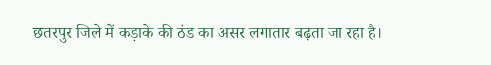छतरपुर जिले में कड़ाके की ठंड का असर लगातार बढ़ता जा रहा है।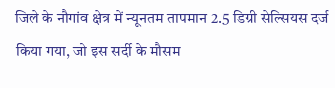जिले के नौगांव क्षेत्र में न्यूनतम तापमान 2.5 डिग्री सेल्सियस दर्ज किया गया, जो इस सर्दी के मौसम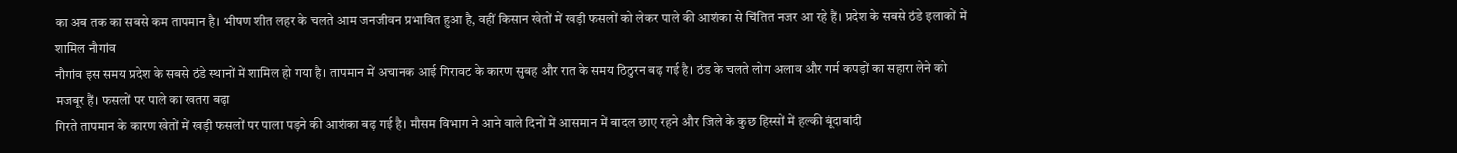का अब तक का सबसे कम तापमान है। भीषण शीत लहर के चलते आम जनजीवन प्रभावित हुआ है, वहीं किसान खेतों में खड़ी फसलों को लेकर पाले की आशंका से चिंतित नजर आ रहे हैं। प्रदेश के सबसे ठंडे इलाकों में शामिल नौगांव
नौगांव इस समय प्रदेश के सबसे ठंडे स्थानों में शामिल हो गया है। तापमान में अचानक आई गिरावट के कारण सुबह और रात के समय ठिठुरन बढ़ गई है। ठंड के चलते लोग अलाव और गर्म कपड़ों का सहारा लेने को मजबूर हैं। फसलों पर पाले का खतरा बढ़ा
गिरते तापमान के कारण खेतों में खड़ी फसलों पर पाला पड़ने की आशंका बढ़ गई है। मौसम विभाग ने आने वाले दिनों में आसमान में बादल छाए रहने और जिले के कुछ हिस्सों में हल्की बूंदाबांदी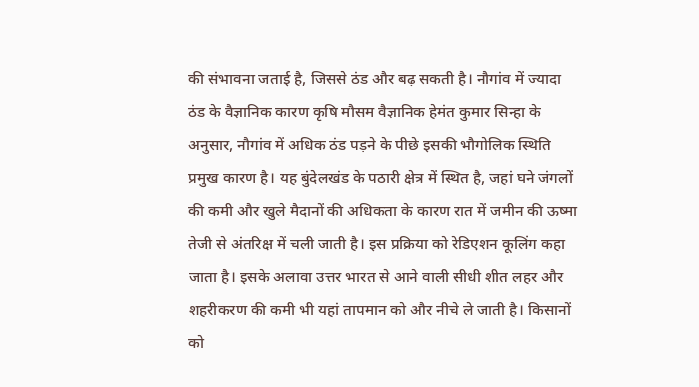की संभावना जताई है, जिससे ठंड और बढ़ सकती है। नौगांव में ज्यादा ठंड के वैज्ञानिक कारण कृषि मौसम वैज्ञानिक हेमंत कुमार सिन्हा के अनुसार, नौगांव में अधिक ठंड पड़ने के पीछे इसकी भौगोलिक स्थिति प्रमुख कारण है। यह बुंदेलखंड के पठारी क्षेत्र में स्थित है, जहां घने जंगलों की कमी और खुले मैदानों की अधिकता के कारण रात में जमीन की ऊष्मा तेजी से अंतरिक्ष में चली जाती है। इस प्रक्रिया को रेडिएशन कूलिंग कहा जाता है। इसके अलावा उत्तर भारत से आने वाली सीधी शीत लहर और शहरीकरण की कमी भी यहां तापमान को और नीचे ले जाती है। किसानों को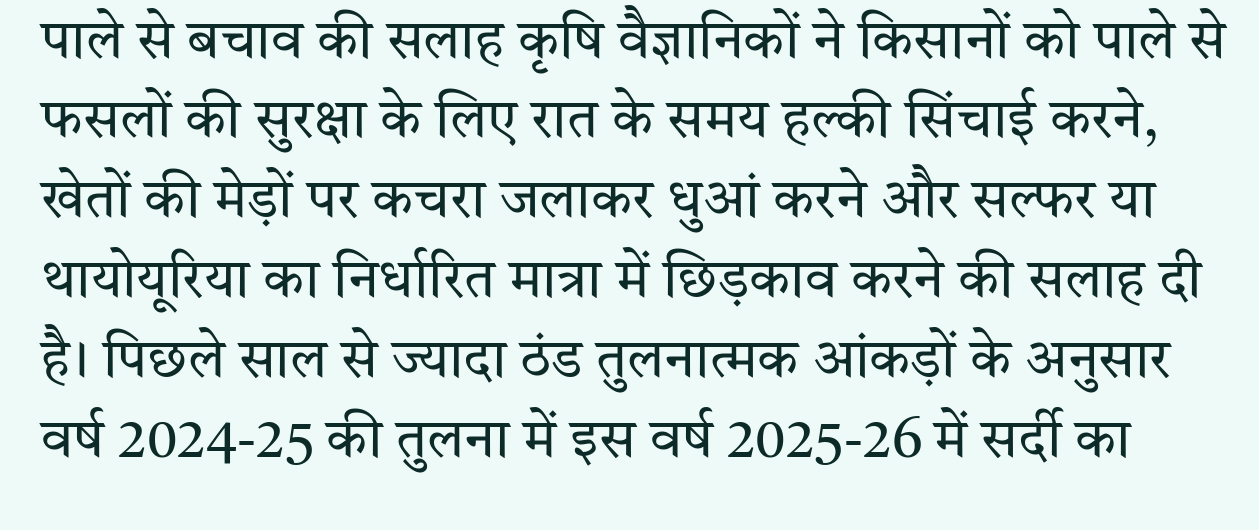पाले से बचाव की सलाह कृषि वैज्ञानिकों ने किसानों को पाले से फसलों की सुरक्षा के लिए रात के समय हल्की सिंचाई करने, खेतों की मेड़ों पर कचरा जलाकर धुआं करने और सल्फर या थायोयूरिया का निर्धारित मात्रा में छिड़काव करने की सलाह दी है। पिछले साल से ज्यादा ठंड तुलनात्मक आंकड़ों के अनुसार वर्ष 2024-25 की तुलना में इस वर्ष 2025-26 में सर्दी का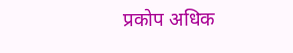प्रकोप अधिक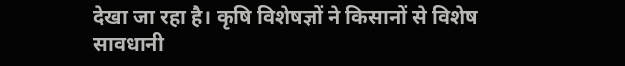देखा जा रहा है। कृषि विशेषज्ञों ने किसानों से विशेष सावधानी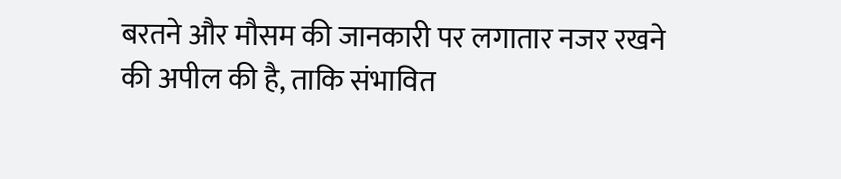बरतने और मौसम की जानकारी पर लगातार नजर रखने की अपील की है, ताकि संभावित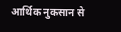आर्थिक नुकसान से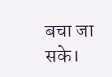बचा जा सके।